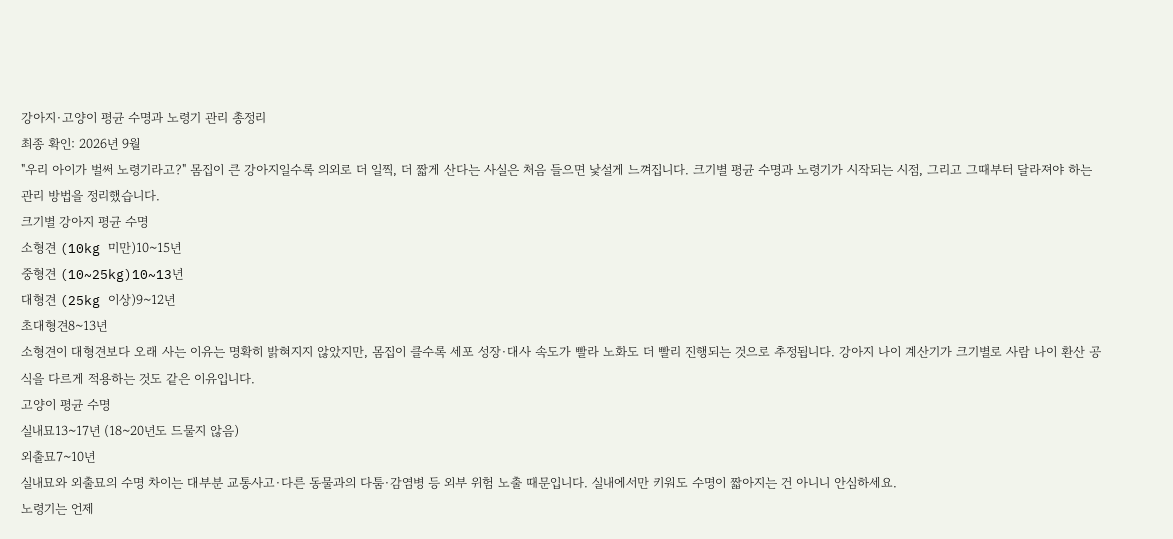강아지·고양이 평균 수명과 노령기 관리 총정리
최종 확인: 2026년 9월
"우리 아이가 벌써 노령기라고?" 몸집이 큰 강아지일수록 의외로 더 일찍, 더 짧게 산다는 사실은 처음 들으면 낯설게 느껴집니다. 크기별 평균 수명과 노령기가 시작되는 시점, 그리고 그때부터 달라져야 하는 관리 방법을 정리했습니다.
크기별 강아지 평균 수명
소형견 (10kg 미만)10~15년
중형견 (10~25kg)10~13년
대형견 (25kg 이상)9~12년
초대형견8~13년
소형견이 대형견보다 오래 사는 이유는 명확히 밝혀지지 않았지만, 몸집이 클수록 세포 성장·대사 속도가 빨라 노화도 더 빨리 진행되는 것으로 추정됩니다. 강아지 나이 계산기가 크기별로 사람 나이 환산 공식을 다르게 적용하는 것도 같은 이유입니다.
고양이 평균 수명
실내묘13~17년 (18~20년도 드물지 않음)
외출묘7~10년
실내묘와 외출묘의 수명 차이는 대부분 교통사고·다른 동물과의 다툼·감염병 등 외부 위험 노출 때문입니다. 실내에서만 키워도 수명이 짧아지는 건 아니니 안심하세요.
노령기는 언제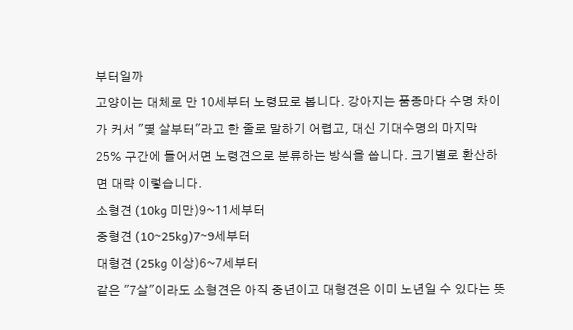부터일까
고양이는 대체로 만 10세부터 노령묘로 봅니다. 강아지는 품종마다 수명 차이가 커서 "몇 살부터"라고 한 줄로 말하기 어렵고, 대신 기대수명의 마지막 25% 구간에 들어서면 노령견으로 분류하는 방식을 씁니다. 크기별로 환산하면 대략 이렇습니다.
소형견 (10kg 미만)9~11세부터
중형견 (10~25kg)7~9세부터
대형견 (25kg 이상)6~7세부터
같은 "7살"이라도 소형견은 아직 중년이고 대형견은 이미 노년일 수 있다는 뜻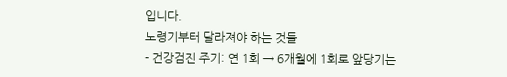입니다.
노령기부터 달라져야 하는 것들
- 건강검진 주기: 연 1회 → 6개월에 1회로 앞당기는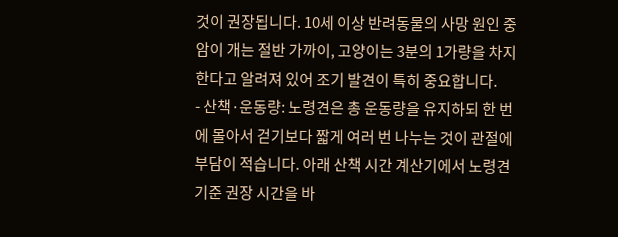것이 권장됩니다. 10세 이상 반려동물의 사망 원인 중 암이 개는 절반 가까이, 고양이는 3분의 1가량을 차지한다고 알려져 있어 조기 발견이 특히 중요합니다.
- 산책·운동량: 노령견은 총 운동량을 유지하되 한 번에 몰아서 걷기보다 짧게 여러 번 나누는 것이 관절에 부담이 적습니다. 아래 산책 시간 계산기에서 노령견 기준 권장 시간을 바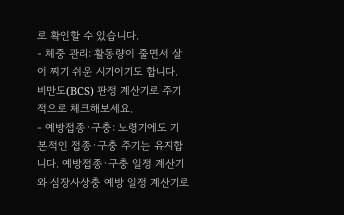로 확인할 수 있습니다.
- 체중 관리: 활동량이 줄면서 살이 찌기 쉬운 시기이기도 합니다. 비만도(BCS) 판정 계산기로 주기적으로 체크해보세요.
- 예방접종·구충: 노령기에도 기본적인 접종·구충 주기는 유지합니다. 예방접종·구충 일정 계산기와 심장사상충 예방 일정 계산기로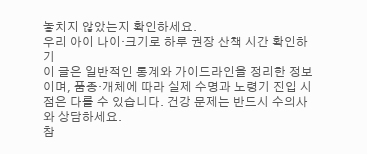놓치지 않았는지 확인하세요.
우리 아이 나이·크기로 하루 권장 산책 시간 확인하기
이 글은 일반적인 통계와 가이드라인을 정리한 정보이며, 품종·개체에 따라 실제 수명과 노령기 진입 시점은 다를 수 있습니다. 건강 문제는 반드시 수의사와 상담하세요.
참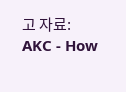고 자료: AKC - How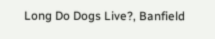Long Do Dogs Live?, Banfield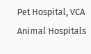Pet Hospital, VCA Animal Hospitals